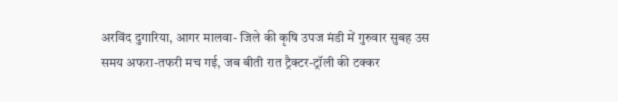अरविंद दुगारिया, आगर मालवा- जिले की कृषि उपज मंडी में गुरुवार सुबह उस समय अफरा-तफरी मच गई, जब बीती रात ट्रैक्टर-ट्रॉली की टक्कर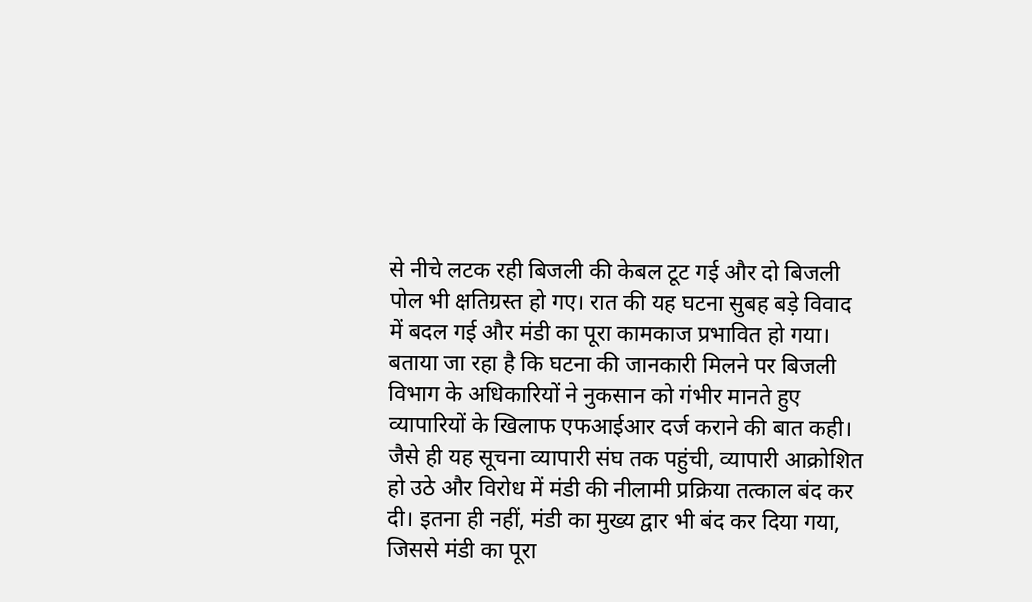से नीचे लटक रही बिजली की केबल टूट गई और दो बिजली पोल भी क्षतिग्रस्त हो गए। रात की यह घटना सुबह बड़े विवाद में बदल गई और मंडी का पूरा कामकाज प्रभावित हो गया। बताया जा रहा है कि घटना की जानकारी मिलने पर बिजली विभाग के अधिकारियों ने नुकसान को गंभीर मानते हुए व्यापारियों के खिलाफ एफआईआर दर्ज कराने की बात कही। जैसे ही यह सूचना व्यापारी संघ तक पहुंची, व्यापारी आक्रोशित हो उठे और विरोध में मंडी की नीलामी प्रक्रिया तत्काल बंद कर दी। इतना ही नहीं, मंडी का मुख्य द्वार भी बंद कर दिया गया, जिससे मंडी का पूरा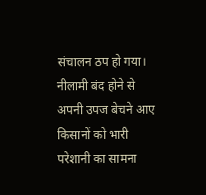संचालन ठप हो गया।
नीलामी बंद होने से अपनी उपज बेचने आए किसानों को भारी परेशानी का सामना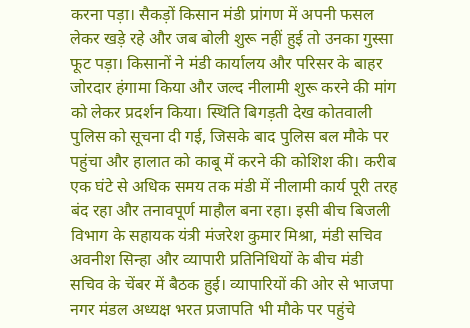करना पड़ा। सैकड़ों किसान मंडी प्रांगण में अपनी फसल लेकर खड़े रहे और जब बोली शुरू नहीं हुई तो उनका गुस्सा फूट पड़ा। किसानों ने मंडी कार्यालय और परिसर के बाहर जोरदार हंगामा किया और जल्द नीलामी शुरू करने की मांग को लेकर प्रदर्शन किया। स्थिति बिगड़ती देख कोतवाली पुलिस को सूचना दी गई, जिसके बाद पुलिस बल मौके पर पहुंचा और हालात को काबू में करने की कोशिश की। करीब एक घंटे से अधिक समय तक मंडी में नीलामी कार्य पूरी तरह बंद रहा और तनावपूर्ण माहौल बना रहा। इसी बीच बिजली विभाग के सहायक यंत्री मंजरेश कुमार मिश्रा, मंडी सचिव अवनीश सिन्हा और व्यापारी प्रतिनिधियों के बीच मंडी सचिव के चेंबर में बैठक हुई। व्यापारियों की ओर से भाजपा नगर मंडल अध्यक्ष भरत प्रजापति भी मौके पर पहुंचे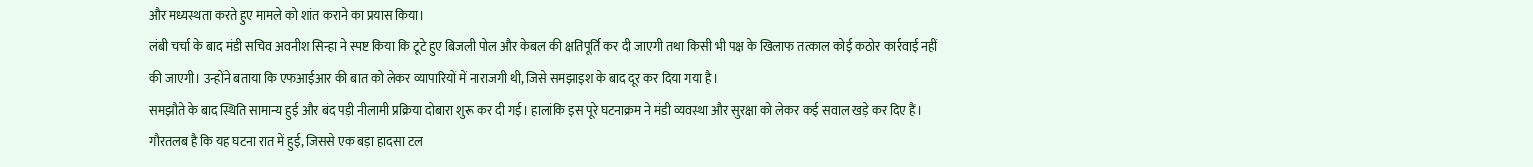और मध्यस्थता करते हुए मामले को शांत कराने का प्रयास किया।
लंबी चर्चा के बाद मंडी सचिव अवनीश सिन्हा ने स्पष्ट किया कि टूटे हुए बिजली पोल और केबल की क्षतिपूर्ति कर दी जाएगी तथा किसी भी पक्ष के खिलाफ तत्काल कोई कठोर कार्रवाई नहीं की जाएगी। उन्होंने बताया कि एफआईआर की बात को लेकर व्यापारियों में नाराजगी थी, जिसे समझाइश के बाद दूर कर दिया गया है।
समझौते के बाद स्थिति सामान्य हुई और बंद पड़ी नीलामी प्रक्रिया दोबारा शुरू कर दी गई। हालांकि इस पूरे घटनाक्रम ने मंडी व्यवस्था और सुरक्षा को लेकर कई सवाल खड़े कर दिए हैं। गौरतलब है कि यह घटना रात में हुई, जिससे एक बड़ा हादसा टल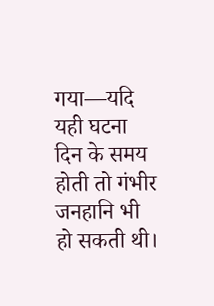गया—यदि यही घटना दिन के समय होती तो गंभीर जनहानि भी हो सकती थी।